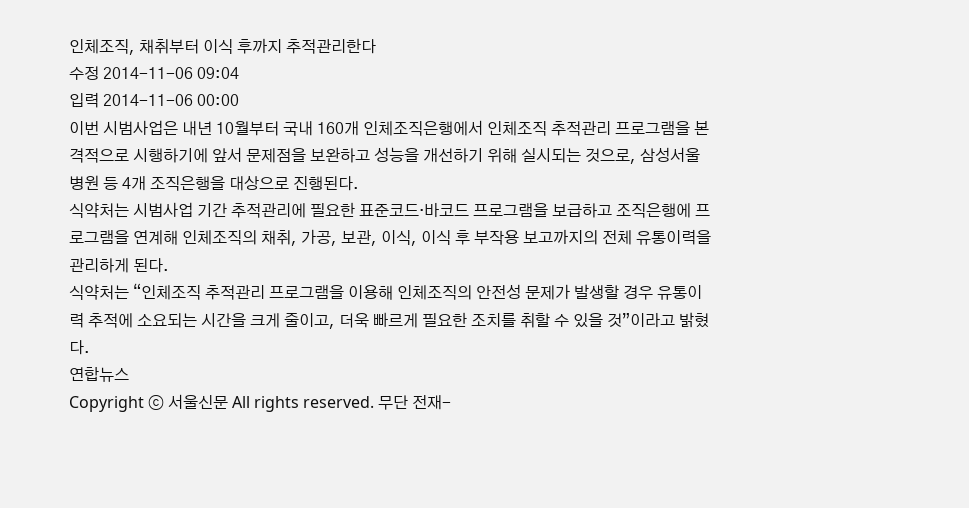인체조직, 채취부터 이식 후까지 추적관리한다
수정 2014-11-06 09:04
입력 2014-11-06 00:00
이번 시범사업은 내년 10월부터 국내 160개 인체조직은행에서 인체조직 추적관리 프로그램을 본격적으로 시행하기에 앞서 문제점을 보완하고 성능을 개선하기 위해 실시되는 것으로, 삼성서울병원 등 4개 조직은행을 대상으로 진행된다.
식약처는 시범사업 기간 추적관리에 필요한 표준코드·바코드 프로그램을 보급하고 조직은행에 프로그램을 연계해 인체조직의 채취, 가공, 보관, 이식, 이식 후 부작용 보고까지의 전체 유통이력을 관리하게 된다.
식약처는 “인체조직 추적관리 프로그램을 이용해 인체조직의 안전성 문제가 발생할 경우 유통이력 추적에 소요되는 시간을 크게 줄이고, 더욱 빠르게 필요한 조치를 취할 수 있을 것”이라고 밝혔다.
연합뉴스
Copyright ⓒ 서울신문 All rights reserved. 무단 전재-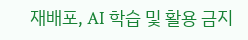재배포, AI 학습 및 활용 금지